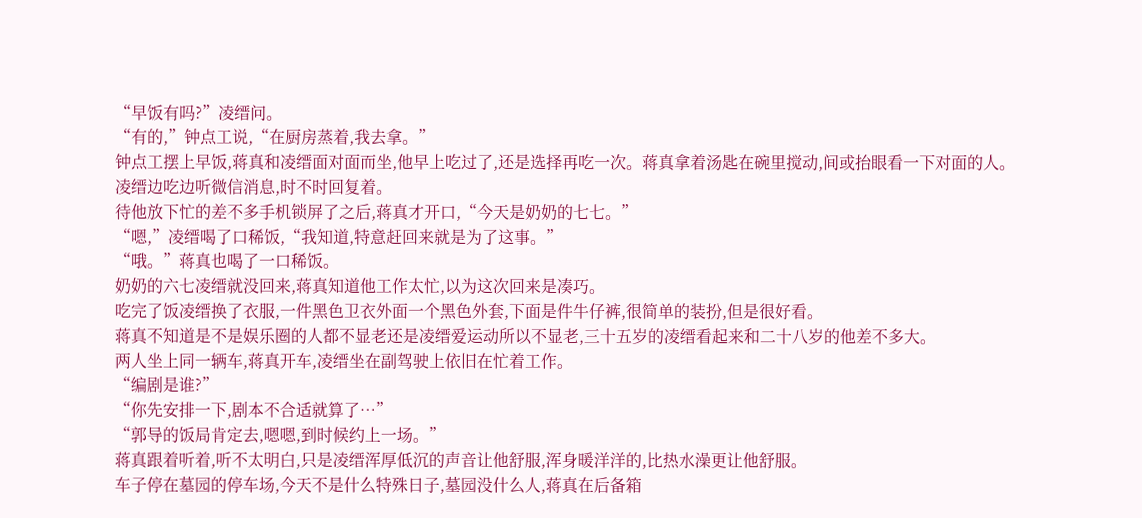“早饭有吗?”凌缙问。
“有的,”钟点工说,“在厨房蒸着,我去拿。”
钟点工摆上早饭,蒋真和凌缙面对面而坐,他早上吃过了,还是选择再吃一次。蒋真拿着汤匙在碗里搅动,间或抬眼看一下对面的人。
凌缙边吃边听微信消息,时不时回复着。
待他放下忙的差不多手机锁屏了之后,蒋真才开口,“今天是奶奶的七七。”
“嗯,”凌缙喝了口稀饭,“我知道,特意赶回来就是为了这事。”
“哦。”蒋真也喝了一口稀饭。
奶奶的六七凌缙就没回来,蒋真知道他工作太忙,以为这次回来是凑巧。
吃完了饭凌缙换了衣服,一件黑色卫衣外面一个黑色外套,下面是件牛仔裤,很简单的装扮,但是很好看。
蒋真不知道是不是娱乐圈的人都不显老还是凌缙爱运动所以不显老,三十五岁的凌缙看起来和二十八岁的他差不多大。
两人坐上同一辆车,蒋真开车,凌缙坐在副驾驶上依旧在忙着工作。
“编剧是谁?”
“你先安排一下,剧本不合适就算了…”
“郭导的饭局肯定去,嗯嗯,到时候约上一场。”
蒋真跟着听着,听不太明白,只是凌缙浑厚低沉的声音让他舒服,浑身暖洋洋的,比热水澡更让他舒服。
车子停在墓园的停车场,今天不是什么特殊日子,墓园没什么人,蒋真在后备箱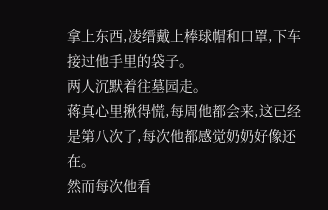拿上东西,凌缙戴上棒球帽和口罩,下车接过他手里的袋子。
两人沉默着往墓园走。
蒋真心里揪得慌,每周他都会来,这已经是第八次了,每次他都感觉奶奶好像还在。
然而每次他看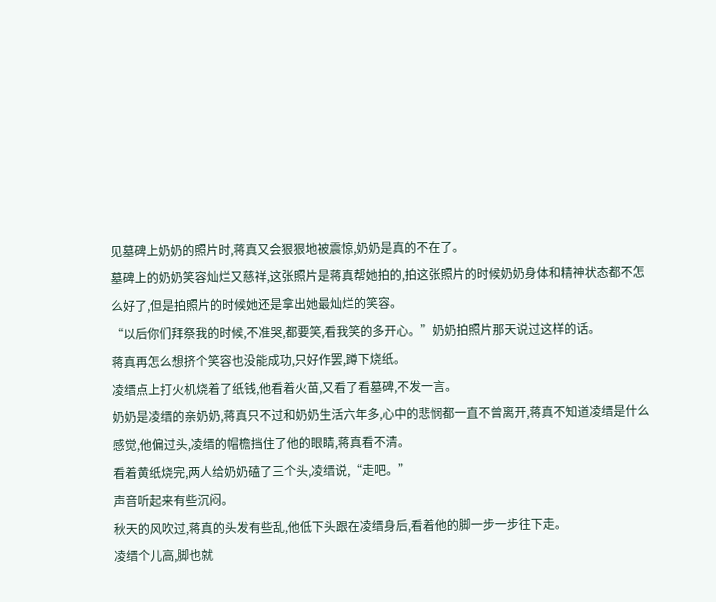见墓碑上奶奶的照片时,蒋真又会狠狠地被震惊,奶奶是真的不在了。
墓碑上的奶奶笑容灿烂又慈祥,这张照片是蒋真帮她拍的,拍这张照片的时候奶奶身体和精神状态都不怎么好了,但是拍照片的时候她还是拿出她最灿烂的笑容。
“以后你们拜祭我的时候,不准哭,都要笑,看我笑的多开心。”奶奶拍照片那天说过这样的话。
蒋真再怎么想挤个笑容也没能成功,只好作罢,蹲下烧纸。
凌缙点上打火机烧着了纸钱,他看着火苗,又看了看墓碑,不发一言。
奶奶是凌缙的亲奶奶,蒋真只不过和奶奶生活六年多,心中的悲悯都一直不曾离开,蒋真不知道凌缙是什么感觉,他偏过头,凌缙的帽檐挡住了他的眼睛,蒋真看不清。
看着黄纸烧完,两人给奶奶磕了三个头,凌缙说,“走吧。”
声音听起来有些沉闷。
秋天的风吹过,蒋真的头发有些乱,他低下头跟在凌缙身后,看着他的脚一步一步往下走。
凌缙个儿高,脚也就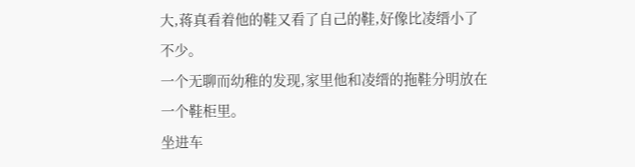大,蒋真看着他的鞋又看了自己的鞋,好像比凌缙小了不少。
一个无聊而幼稚的发现,家里他和凌缙的拖鞋分明放在一个鞋柜里。
坐进车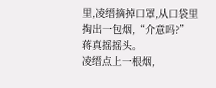里,凌缙摘掉口罩,从口袋里掏出一包烟,“介意吗?”
蒋真摇摇头。
凌缙点上一根烟,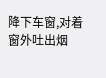降下车窗,对着窗外吐出烟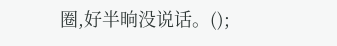圈,好半晌没说话。();